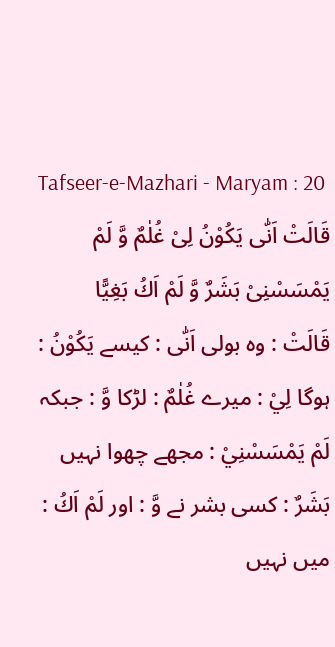Tafseer-e-Mazhari - Maryam : 20
قَالَتْ اَنّٰى یَكُوْنُ لِیْ غُلٰمٌ وَّ لَمْ یَمْسَسْنِیْ بَشَرٌ وَّ لَمْ اَكُ بَغِیًّا
قَالَتْ : وہ بولی اَنّٰى : کیسے يَكُوْنُ : ہوگا لِيْ : میرے غُلٰمٌ : لڑکا وَّ : جبکہ لَمْ يَمْسَسْنِيْ : مجھے چھوا نہیں بَشَرٌ : کسی بشر نے وَّ : اور لَمْ اَكُ : میں نہیں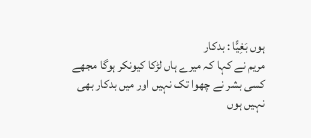ہوں بَغِيًّا : بدکار
مریم نے کہا کہ میرے ہاں لڑکا کیونکر ہوگا مجھے کسی بشر نے چھوا تک نہیں اور میں بدکار بھی نہیں ہوں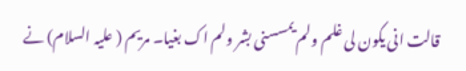قالت انی یکون لی غلم ولم یمسسنی بشر ولم اک بغیا۔ مریم ( علیہ السلام) نے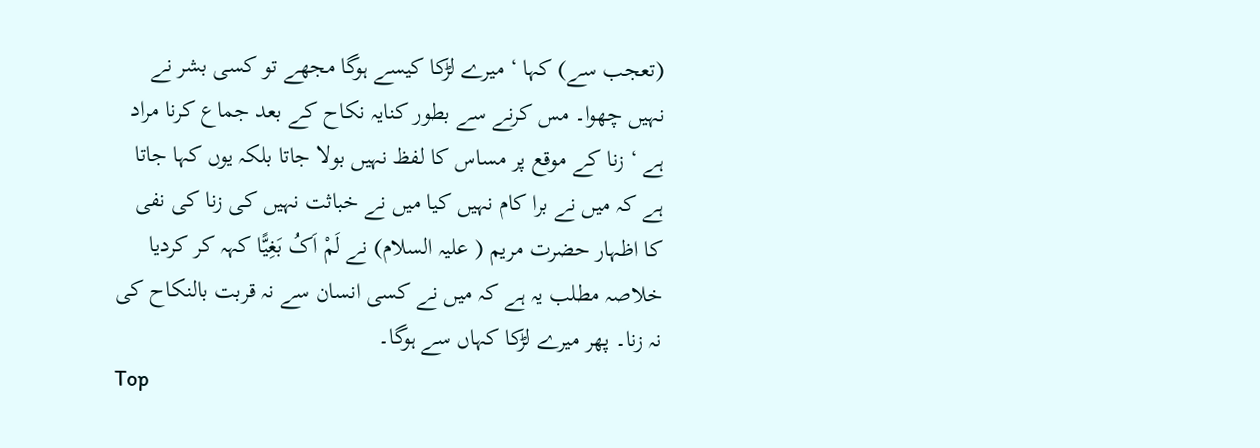(تعجب سے) کہا ‘ میرے لڑکا کیسے ہوگا مجھے تو کسی بشر نے نہیں چھوا۔ مس کرنے سے بطور کنایہ نکاح کے بعد جماع کرنا مراد ہے ‘ زنا کے موقع پر مساس کا لفظ نہیں بولا جاتا بلکہ یوں کہا جاتا ہے کہ میں نے برا کام نہیں کیا میں نے خباثت نہیں کی زنا کی نفی کا اظہار حضرت مریم ( علیہ السلام) نے لَمْ اَکُ بَغِیًّا کہہ کر کردیا خلاصہ مطلب یہ ہے کہ میں نے کسی انسان سے نہ قربت بالنکاح کی نہ زنا۔ پھر میرے لڑکا کہاں سے ہوگا۔
Top